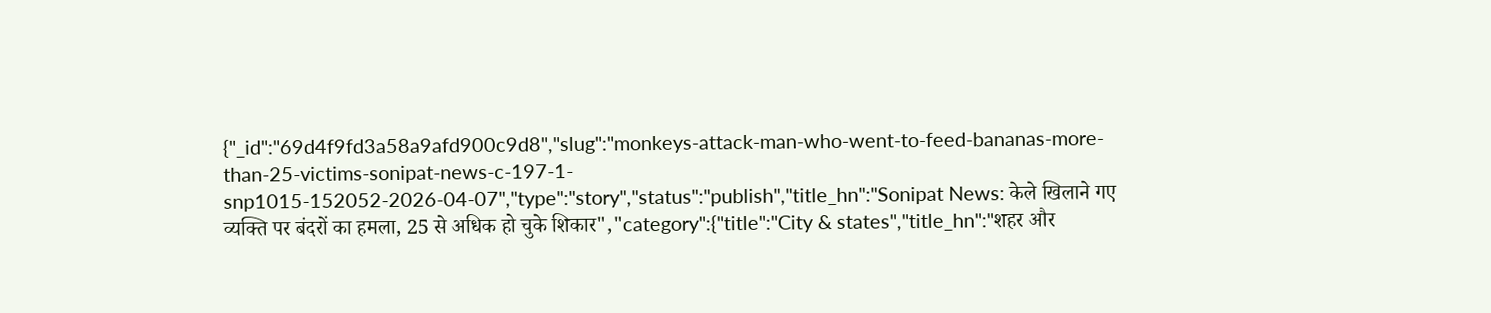{"_id":"69d4f9fd3a58a9afd900c9d8","slug":"monkeys-attack-man-who-went-to-feed-bananas-more-than-25-victims-sonipat-news-c-197-1-snp1015-152052-2026-04-07","type":"story","status":"publish","title_hn":"Sonipat News: केले खिलाने गए व्यक्ति पर बंदरों का हमला, 25 से अधिक हो चुके शिकार","category":{"title":"City & states","title_hn":"शहर और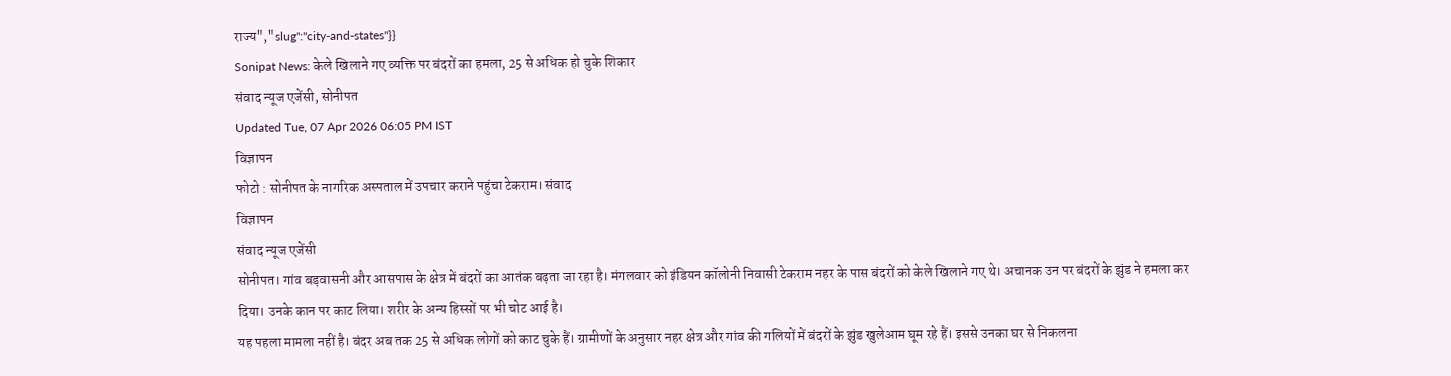राज्य","slug":"city-and-states"}}
Sonipat News: केले खिलाने गए व्यक्ति पर बंदरों का हमला, 25 से अधिक हो चुके शिकार
संवाद न्यूज एजेंसी, सोनीपत
Updated Tue, 07 Apr 2026 06:05 PM IST
विज्ञापन
फोटो : सोनीपत के नागरिक अस्पताल में उपचार कराने पहुंचा टेकराम। संवाद
विज्ञापन
संवाद न्यूज एजेंसी
सोनीपत। गांव बड़वासनी और आसपास के क्षेत्र में बंदरों का आतंक बढ़ता जा रहा है। मंगलवार को इंडियन कॉलोनी निवासी टेकराम नहर के पास बंदरों को केले खिलाने गए थे। अचानक उन पर बंदरों के झुंड ने हमला कर दिया। उनके कान पर काट लिया। शरीर के अन्य हिस्सों पर भी चोट आई है।
यह पहला मामला नहीं है। बंदर अब तक 25 से अधिक लोगों को काट चुके हैं। ग्रामीणों के अनुसार नहर क्षेत्र और गांव की गलियों में बंदरों के झुंड खुलेआम घूम रहे हैं। इससे उनका घर से निकलना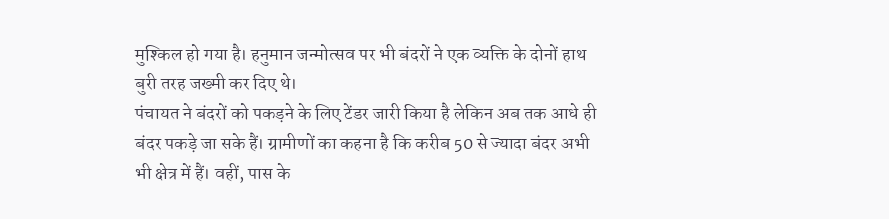मुश्किल हो गया है। हनुमान जन्मोत्सव पर भी बंदरों ने एक व्यक्ति के दोनों हाथ बुरी तरह जख्मी कर दिए थे।
पंचायत ने बंदरों को पकड़ने के लिए टेंडर जारी किया है लेकिन अब तक आधे ही बंदर पकड़े जा सके हैं। ग्रामीणों का कहना है कि करीब 50 से ज्यादा बंदर अभी भी क्षेत्र में हैं। वहीं, पास के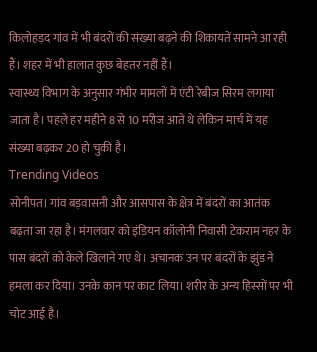किलोहड़द गांव में भी बंदरों की संख्या बढ़ने की शिकायतें सामने आ रही हैं। शहर में भी हालात कुछ बेहतर नहीं हैं।
स्वास्थ्य विभाग के अनुसार गंभीर मामलों में एंटी रेबीज सिरम लगाया जाता है। पहले हर महीने 8 से 10 मरीज आते थे लेकिन मार्च में यह संख्या बढ़कर 20 हो चुकी है।
Trending Videos
सोनीपत। गांव बड़वासनी और आसपास के क्षेत्र में बंदरों का आतंक बढ़ता जा रहा है। मंगलवार को इंडियन कॉलोनी निवासी टेकराम नहर के पास बंदरों को केले खिलाने गए थे। अचानक उन पर बंदरों के झुंड ने हमला कर दिया। उनके कान पर काट लिया। शरीर के अन्य हिस्सों पर भी चोट आई है।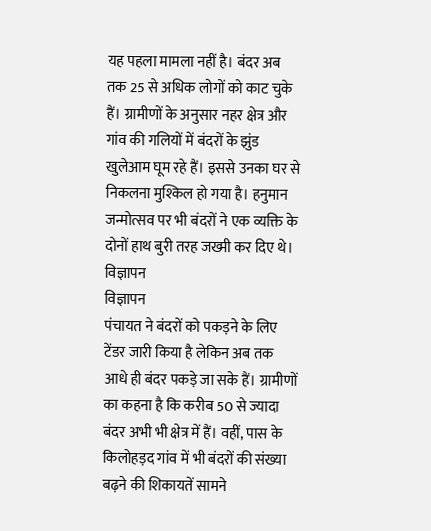यह पहला मामला नहीं है। बंदर अब तक 25 से अधिक लोगों को काट चुके हैं। ग्रामीणों के अनुसार नहर क्षेत्र और गांव की गलियों में बंदरों के झुंड खुलेआम घूम रहे हैं। इससे उनका घर से निकलना मुश्किल हो गया है। हनुमान जन्मोत्सव पर भी बंदरों ने एक व्यक्ति के दोनों हाथ बुरी तरह जख्मी कर दिए थे।
विज्ञापन
विज्ञापन
पंचायत ने बंदरों को पकड़ने के लिए टेंडर जारी किया है लेकिन अब तक आधे ही बंदर पकड़े जा सके हैं। ग्रामीणों का कहना है कि करीब 50 से ज्यादा बंदर अभी भी क्षेत्र में हैं। वहीं, पास के किलोहड़द गांव में भी बंदरों की संख्या बढ़ने की शिकायतें सामने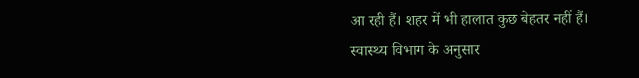आ रही हैं। शहर में भी हालात कुछ बेहतर नहीं हैं।
स्वास्थ्य विभाग के अनुसार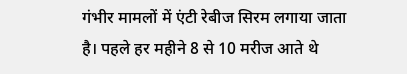गंभीर मामलों में एंटी रेबीज सिरम लगाया जाता है। पहले हर महीने 8 से 10 मरीज आते थे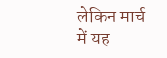लेकिन मार्च में यह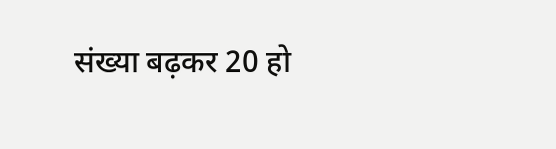संख्या बढ़कर 20 हो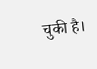चुकी है।